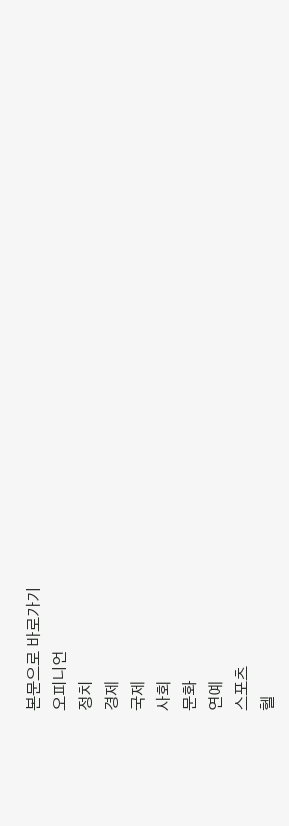본문으로 바로가기
오피니언
정치
경제
국제
사회
문화
연예
스포츠
헬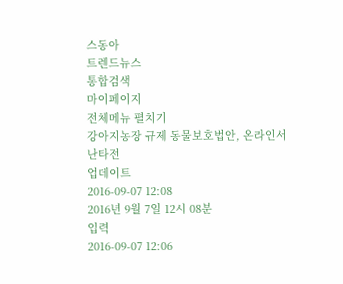스동아
트렌드뉴스
통합검색
마이페이지
전체메뉴 펼치기
강아지농장 규제 동물보호법안, 온라인서 난타전
업데이트
2016-09-07 12:08
2016년 9월 7일 12시 08분
입력
2016-09-07 12:06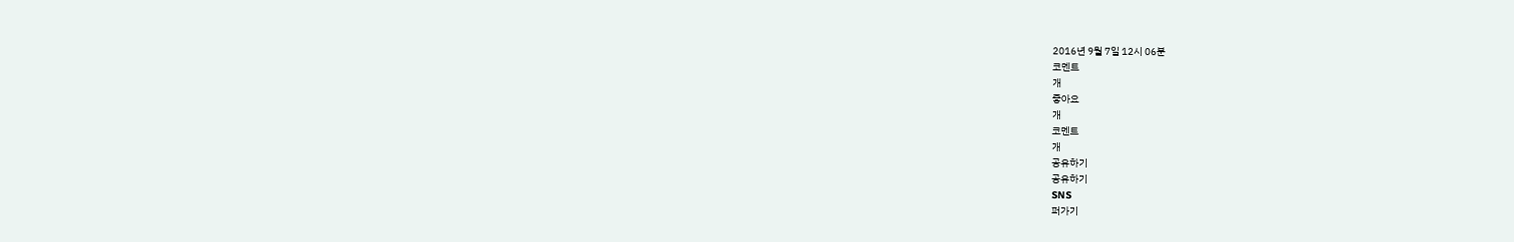2016년 9월 7일 12시 06분
코멘트
개
좋아요
개
코멘트
개
공유하기
공유하기
SNS
퍼가기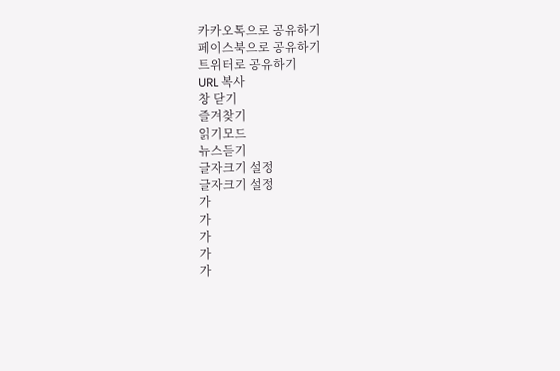카카오톡으로 공유하기
페이스북으로 공유하기
트위터로 공유하기
URL 복사
창 닫기
즐겨찾기
읽기모드
뉴스듣기
글자크기 설정
글자크기 설정
가
가
가
가
가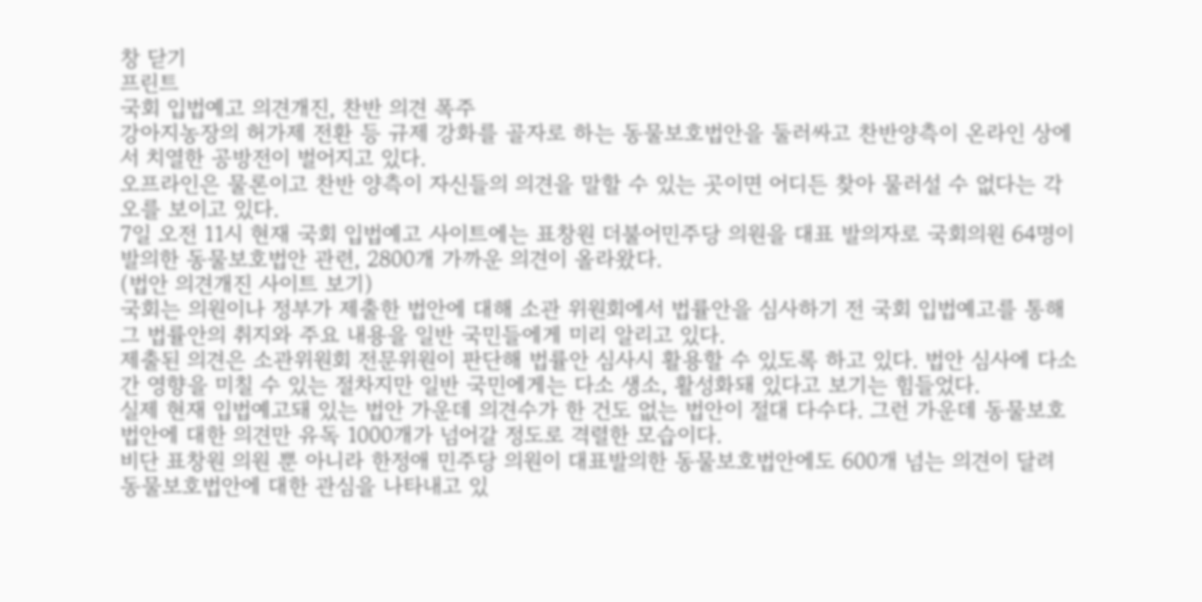창 닫기
프린트
국회 입법예고 의견개진, 찬반 의견 폭주
강아지농장의 허가제 전환 등 규제 강화를 골자로 하는 동물보호법안을 둘러싸고 찬반양측이 온라인 상에서 치열한 공방전이 벌어지고 있다.
오프라인은 물론이고 찬반 양측이 자신들의 의견을 말할 수 있는 곳이면 어디든 찾아 물러설 수 없다는 각오를 보이고 있다.
7일 오전 11시 현재 국회 입법예고 사이트에는 표창원 더불어민주당 의원을 대표 발의자로 국회의원 64명이 발의한 동물보호법안 관련, 2800개 가까운 의견이 올라왔다.
(법안 의견개진 사이트 보기)
국회는 의원이나 정부가 제출한 법안에 대해 소관 위원회에서 법률안을 심사하기 전 국회 입법예고를 통해 그 법률안의 취지와 주요 내용을 일반 국민들에게 미리 알리고 있다.
제출된 의견은 소관위원회 전문위원이 판단해 법률안 심사시 활용할 수 있도록 하고 있다. 법안 심사에 다소간 영향을 미칠 수 있는 절차지만 일반 국민에게는 다소 생소, 활성화돼 있다고 보기는 힘들었다.
실제 현재 입법예고돼 있는 법안 가운데 의견수가 한 건도 없는 법안이 절대 다수다. 그런 가운데 동물보호법안에 대한 의견만 유독 1000개가 넘어갈 정도로 격렬한 모습이다.
비단 표창원 의원 뿐 아니라 한정애 민주당 의원이 대표발의한 동물보호법안에도 600개 넘는 의견이 달려 동물보호법안에 대한 관심을 나타내고 있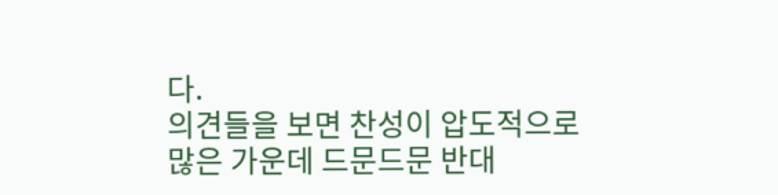다.
의견들을 보면 찬성이 압도적으로 많은 가운데 드문드문 반대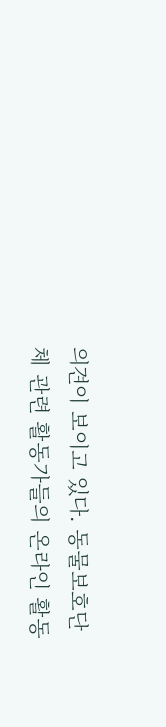의견이 보이고 있다. 동물보호단체 관련 활동가들의 온라인 활동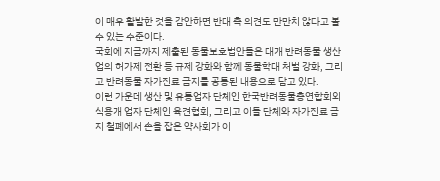이 매우 활발한 것을 감안하면 반대 측 의견도 만만치 않다고 볼 수 있는 수준이다.
국회에 지금까지 제출된 동물보호법안들은 대개 반려동물 생산업의 허가제 전환 등 규제 강화와 함께 동물학대 처벌 강화, 그리고 반려동물 자가진료 금지를 공통된 내용으로 담고 있다.
이런 가운데 생산 및 유통업자 단체인 한국반려동물총연합회외 식용개 업자 단체인 육견협회, 그리고 이들 단체와 자가진료 금지 철폐에서 손을 잡은 약사회가 이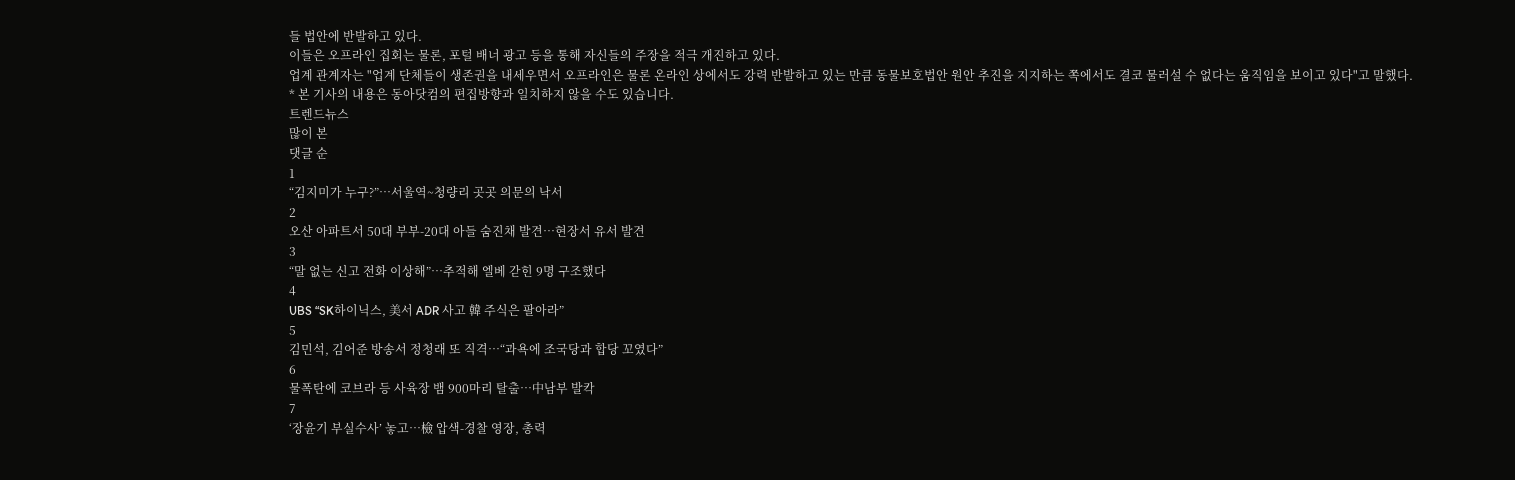들 법안에 반발하고 있다.
이들은 오프라인 집회는 물론, 포털 배너 광고 등을 통해 자신들의 주장을 적극 개진하고 있다.
업계 관계자는 "업계 단체들이 생존권을 내세우면서 오프라인은 물론 온라인 상에서도 강력 반발하고 있는 만큼 동물보호법안 원안 추진을 지지하는 쪽에서도 결코 물러설 수 없다는 움직임을 보이고 있다"고 말했다.
* 본 기사의 내용은 동아닷컴의 편집방향과 일치하지 않을 수도 있습니다.
트렌드뉴스
많이 본
댓글 순
1
“김지미가 누구?”…서울역~청량리 곳곳 의문의 낙서
2
오산 아파트서 50대 부부-20대 아들 숨진채 발견…현장서 유서 발견
3
“말 없는 신고 전화 이상해”…추적해 엘베 갇힌 9명 구조했다
4
UBS “SK하이닉스, 美서 ADR 사고 韓 주식은 팔아라”
5
김민석, 김어준 방송서 정청래 또 직격…“과욕에 조국당과 합당 꼬였다”
6
물폭탄에 코브라 등 사육장 뱀 900마리 탈출…中남부 발칵
7
‘장윤기 부실수사’ 놓고…檢 압색-경찰 영장, 총력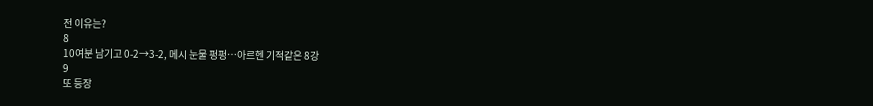전 이유는?
8
10여분 남기고 0-2→3-2, 메시 눈물 펑펑…아르헨 기적같은 8강
9
또 등장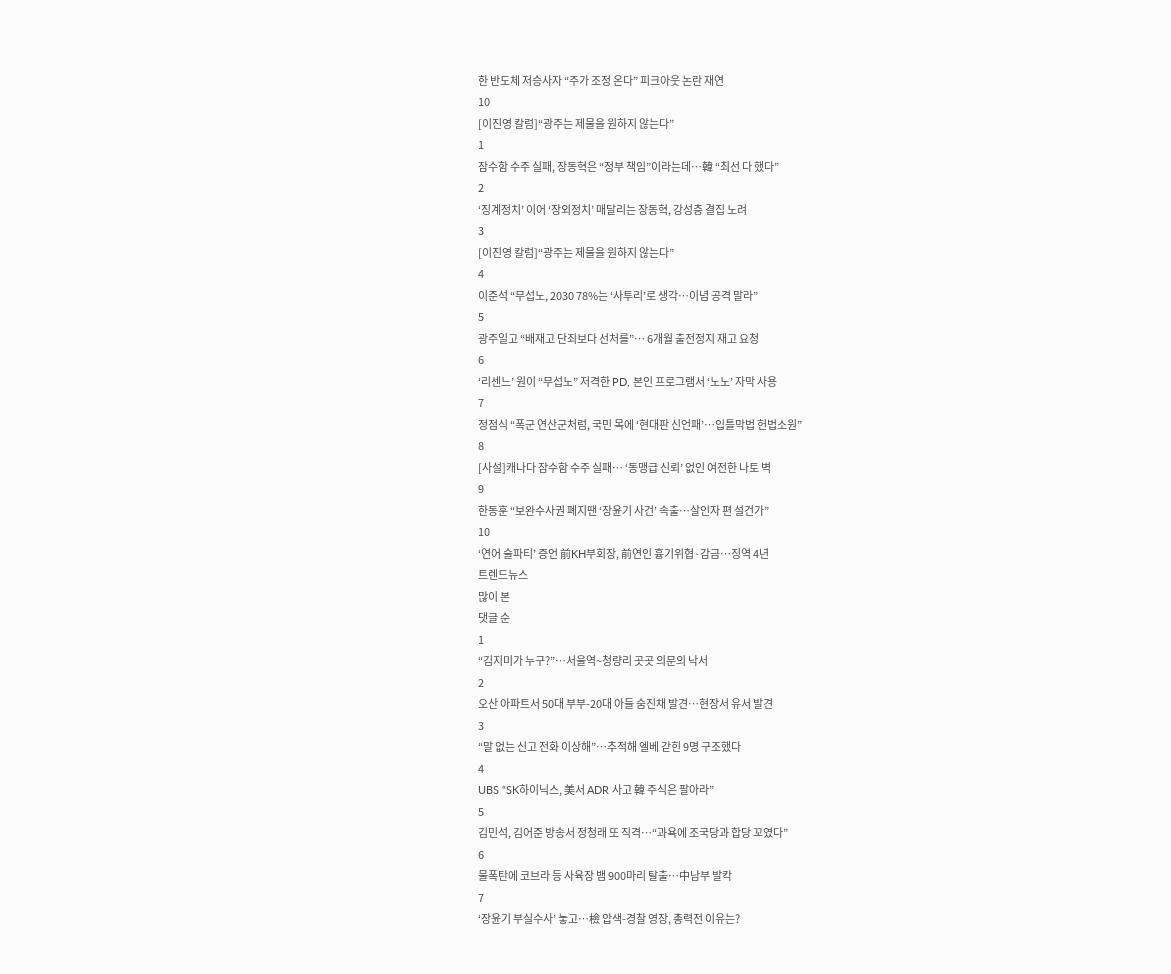한 반도체 저승사자 “주가 조정 온다” 피크아웃 논란 재연
10
[이진영 칼럼]“광주는 제물을 원하지 않는다”
1
잠수함 수주 실패, 장동혁은 “정부 책임”이라는데…韓 “최선 다 했다”
2
‘징계정치’ 이어 ‘장외정치’ 매달리는 장동혁, 강성층 결집 노려
3
[이진영 칼럼]“광주는 제물을 원하지 않는다”
4
이준석 “무섭노, 2030 78%는 ‘사투리’로 생각…이념 공격 말라”
5
광주일고 “배재고 단죄보다 선처를”… 6개월 출전정지 재고 요청
6
‘리센느’ 원이 “무섭노” 저격한 PD, 본인 프로그램서 ‘노노’ 자막 사용
7
정점식 “폭군 연산군처럼, 국민 목에 ‘현대판 신언패’…입틀막법 헌법소원”
8
[사설]캐나다 잠수함 수주 실패… ‘동맹급 신뢰’ 없인 여전한 나토 벽
9
한동훈 “보완수사권 폐지땐 ‘장윤기 사건’ 속출…살인자 편 설건가”
10
‘연어 술파티’ 증언 前KH부회장, 前연인 흉기위협·감금…징역 4년
트렌드뉴스
많이 본
댓글 순
1
“김지미가 누구?”…서울역~청량리 곳곳 의문의 낙서
2
오산 아파트서 50대 부부-20대 아들 숨진채 발견…현장서 유서 발견
3
“말 없는 신고 전화 이상해”…추적해 엘베 갇힌 9명 구조했다
4
UBS “SK하이닉스, 美서 ADR 사고 韓 주식은 팔아라”
5
김민석, 김어준 방송서 정청래 또 직격…“과욕에 조국당과 합당 꼬였다”
6
물폭탄에 코브라 등 사육장 뱀 900마리 탈출…中남부 발칵
7
‘장윤기 부실수사’ 놓고…檢 압색-경찰 영장, 총력전 이유는?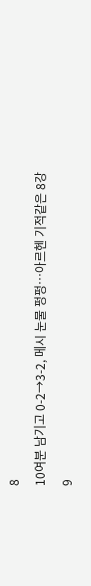8
10여분 남기고 0-2→3-2, 메시 눈물 펑펑…아르헨 기적같은 8강
9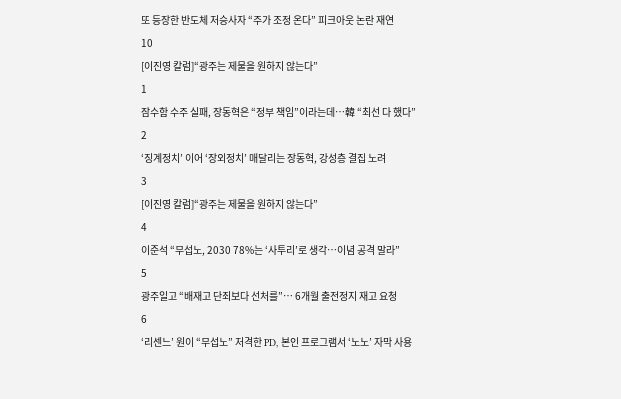또 등장한 반도체 저승사자 “주가 조정 온다” 피크아웃 논란 재연
10
[이진영 칼럼]“광주는 제물을 원하지 않는다”
1
잠수함 수주 실패, 장동혁은 “정부 책임”이라는데…韓 “최선 다 했다”
2
‘징계정치’ 이어 ‘장외정치’ 매달리는 장동혁, 강성층 결집 노려
3
[이진영 칼럼]“광주는 제물을 원하지 않는다”
4
이준석 “무섭노, 2030 78%는 ‘사투리’로 생각…이념 공격 말라”
5
광주일고 “배재고 단죄보다 선처를”… 6개월 출전정지 재고 요청
6
‘리센느’ 원이 “무섭노” 저격한 PD, 본인 프로그램서 ‘노노’ 자막 사용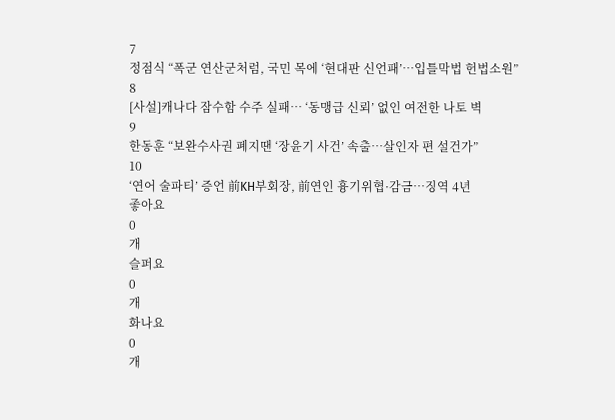7
정점식 “폭군 연산군처럼, 국민 목에 ‘현대판 신언패’…입틀막법 헌법소원”
8
[사설]캐나다 잠수함 수주 실패… ‘동맹급 신뢰’ 없인 여전한 나토 벽
9
한동훈 “보완수사권 폐지땐 ‘장윤기 사건’ 속출…살인자 편 설건가”
10
‘연어 술파티’ 증언 前KH부회장, 前연인 흉기위협·감금…징역 4년
좋아요
0
개
슬퍼요
0
개
화나요
0
개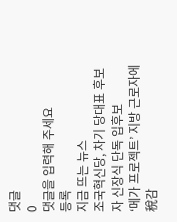댓글
0
댓글을 입력해 주세요
등록
지금 뜨는 뉴스
조국혁신당, 차기 당대표 후보자 신장식 단독 입후보
‘메가 프로젝트’ 지방 근로자에 稅감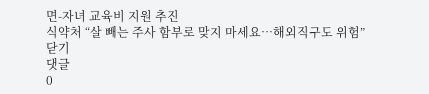면-자녀 교육비 지원 추진
식약처 “살 빼는 주사 함부로 맞지 마세요…해외직구도 위험”
닫기
댓글
0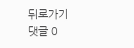뒤로가기
댓글 0